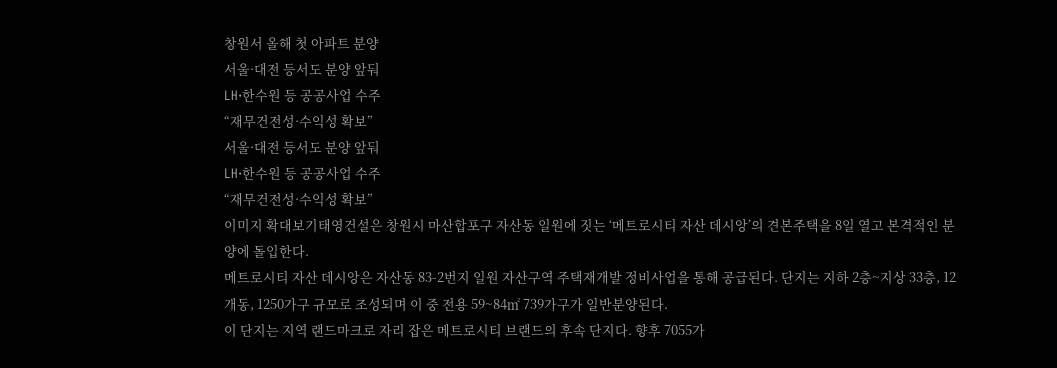창원서 올해 첫 아파트 분양
서울·대전 등서도 분양 앞둬
LH·한수원 등 공공사업 수주
“재무건전성·수익성 확보”
서울·대전 등서도 분양 앞둬
LH·한수원 등 공공사업 수주
“재무건전성·수익성 확보”
이미지 확대보기태영건설은 창원시 마산합포구 자산동 일원에 짓는 ‘메트로시티 자산 데시앙’의 견본주택을 8일 열고 본격적인 분양에 돌입한다.
메트로시티 자산 데시앙은 자산동 83-2번지 일원 자산구역 주택재개발 정비사업을 통해 공급된다. 단지는 지하 2층~지상 33층, 12개동, 1250가구 규모로 조성되며 이 중 전용 59~84㎡ 739가구가 일반분양된다.
이 단지는 지역 랜드마크로 자리 잡은 메트로시티 브랜드의 후속 단지다. 향후 7055가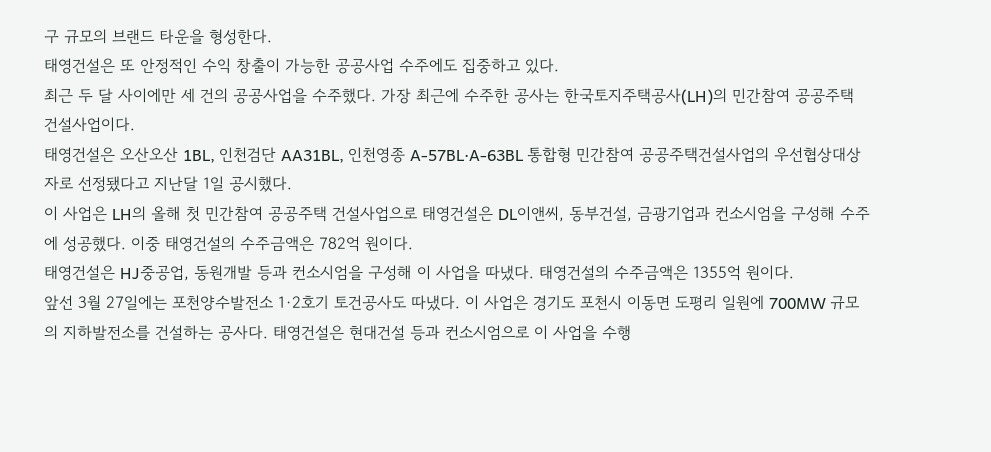구 규모의 브랜드 타운을 형성한다.
태영건설은 또 안정적인 수익 창출이 가능한 공공사업 수주에도 집중하고 있다.
최근 두 달 사이에만 세 건의 공공사업을 수주했다. 가장 최근에 수주한 공사는 한국토지주택공사(LH)의 민간참여 공공주택 건설사업이다.
태영건설은 오산오산 1BL, 인천검단 AA31BL, 인천영종 A-57BL·A-63BL 통합형 민간참여 공공주택건설사업의 우선협상대상자로 선정됐다고 지난달 1일 공시했다.
이 사업은 LH의 올해 첫 민간참여 공공주택 건설사업으로 태영건설은 DL이앤씨, 동부건설, 금광기업과 컨소시엄을 구성해 수주에 성공했다. 이중 태영건설의 수주금액은 782억 원이다.
태영건설은 HJ중공업, 동원개발 등과 컨소시엄을 구성해 이 사업을 따냈다. 태영건설의 수주금액은 1355억 원이다.
앞선 3월 27일에는 포천양수발전소 1·2호기 토건공사도 따냈다. 이 사업은 경기도 포천시 이동면 도평리 일원에 700MW 규모의 지하발전소를 건설하는 공사다. 태영건설은 현대건설 등과 컨소시엄으로 이 사업을 수행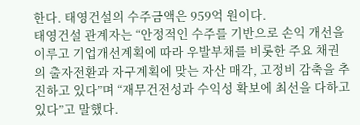한다. 태영건설의 수주금액은 959억 원이다.
태영건설 관계자는 “안정적인 수주를 기반으로 손익 개선을 이루고 기업개선계획에 따라 우발부채를 비롯한 주요 채권의 출자전환과 자구계획에 맞는 자산 매각, 고정비 감축을 추진하고 있다”며 “재무건전성과 수익성 확보에 최선을 다하고 있다”고 말했다.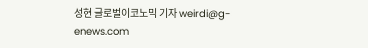성현 글로벌이코노믹 기자 weirdi@g-enews.com